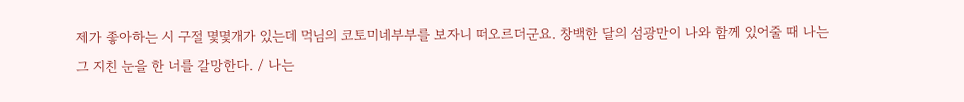제가 좋아하는 시 구절 몇몇개가 있는데 먹님의 코토미네부부를 보자니 떠오르더군요. 창백한 달의 섬광만이 나와 함께 있어줄 때 나는 그 지친 눈을 한 너를 갈망한다. / 나는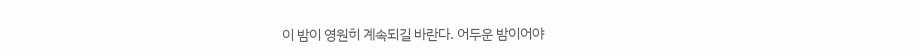이 밤이 영원히 계속되길 바란다. 어두운 밤이어야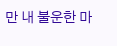만 내 불운한 마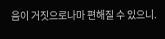음이 거짓으로나마 편해질 수 있으니.